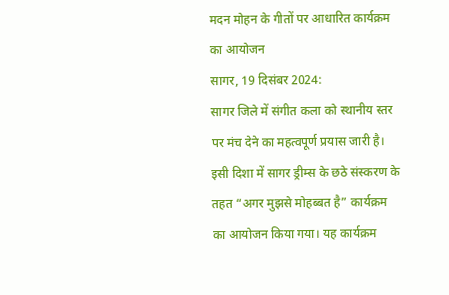मदन मोहन के गीतों पर आधारित कार्यक्रम का आयोजन
सागर, 19 दिसंबर 2024:
सागर जिले में संगीत कला को स्थानीय स्तर पर मंच देने का महत्वपूर्ण प्रयास जारी है। इसी दिशा में सागर ड्रीम्स के छठे संस्करण के तहत “अगर मुझसे मोहब्बत है” कार्यक्रम का आयोजन किया गया। यह कार्यक्रम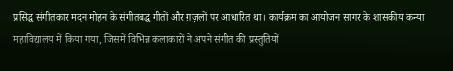प्रसिद्ध संगीतकार मदन मोहन के संगीतबद्ध गीतों और ग़ज़लों पर आधारित था। कार्यक्रम का आयोजन सागर के शासकीय कन्या महाविद्यालय में किया गया, जिसमें विभिन्न कलाकारों ने अपने संगीत की प्रस्तुतियों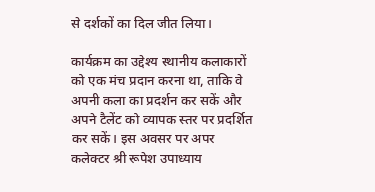से दर्शकों का दिल जीत लिया।

कार्यक्रम का उद्देश्य स्थानीय कलाकारों को एक मंच प्रदान करना था, ताकि वे अपनी कला का प्रदर्शन कर सकें और अपने टैलेंट को व्यापक स्तर पर प्रदर्शित कर सकें। इस अवसर पर अपर कलेक्टर श्री रूपेश उपाध्याय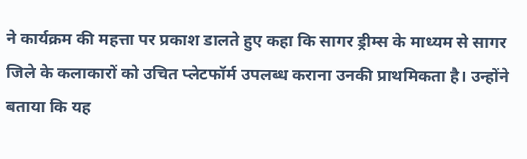ने कार्यक्रम की महत्ता पर प्रकाश डालते हुए कहा कि सागर ड्रीम्स के माध्यम से सागर जिले के कलाकारों को उचित प्लेटफॉर्म उपलब्ध कराना उनकी प्राथमिकता है। उन्होंने बताया कि यह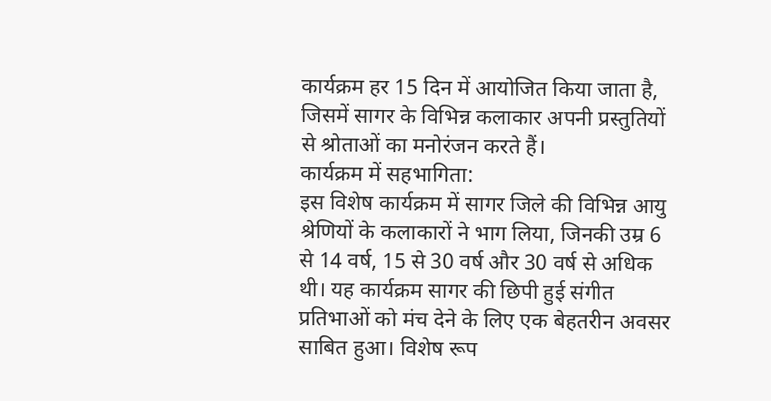कार्यक्रम हर 15 दिन में आयोजित किया जाता है, जिसमें सागर के विभिन्न कलाकार अपनी प्रस्तुतियों से श्रोताओं का मनोरंजन करते हैं।
कार्यक्रम में सहभागिता:
इस विशेष कार्यक्रम में सागर जिले की विभिन्न आयु श्रेणियों के कलाकारों ने भाग लिया, जिनकी उम्र 6 से 14 वर्ष, 15 से 30 वर्ष और 30 वर्ष से अधिक थी। यह कार्यक्रम सागर की छिपी हुई संगीत प्रतिभाओं को मंच देने के लिए एक बेहतरीन अवसर साबित हुआ। विशेष रूप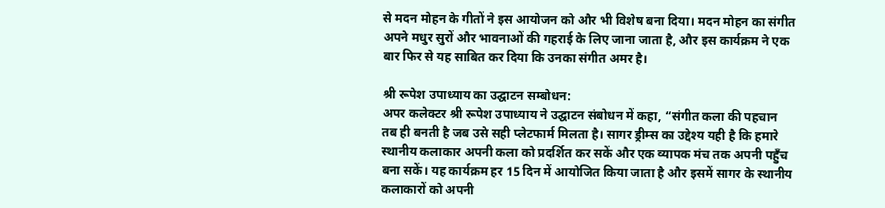से मदन मोहन के गीतों ने इस आयोजन को और भी विशेष बना दिया। मदन मोहन का संगीत अपने मधुर सुरों और भावनाओं की गहराई के लिए जाना जाता है, और इस कार्यक्रम ने एक बार फिर से यह साबित कर दिया कि उनका संगीत अमर है।

श्री रूपेश उपाध्याय का उद्घाटन सम्बोधन:
अपर कलेक्टर श्री रूपेश उपाध्याय ने उद्घाटन संबोधन में कहा, “संगीत कला की पहचान तब ही बनती है जब उसे सही प्लेटफार्म मिलता है। सागर ड्रीम्स का उद्देश्य यही है कि हमारे स्थानीय कलाकार अपनी कला को प्रदर्शित कर सकें और एक व्यापक मंच तक अपनी पहुँच बना सकें। यह कार्यक्रम हर 15 दिन में आयोजित किया जाता है और इसमें सागर के स्थानीय कलाकारों को अपनी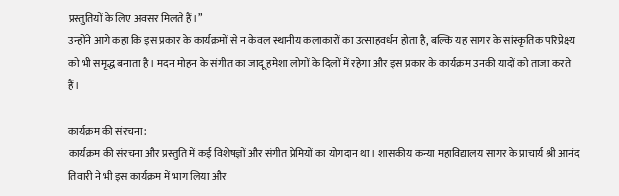प्रस्तुतियों के लिए अवसर मिलते हैं।”
उन्होंने आगे कहा कि इस प्रकार के कार्यक्रमों से न केवल स्थानीय कलाकारों का उत्साहवर्धन होता है, बल्कि यह सागर के सांस्कृतिक परिप्रेक्ष्य को भी समृद्ध बनाता है। मदन मोहन के संगीत का जादू हमेशा लोगों के दिलों में रहेगा और इस प्रकार के कार्यक्रम उनकी यादों को ताजा करते हैं।

कार्यक्रम की संरचना:
कार्यक्रम की संरचना और प्रस्तुति में कई विशेषज्ञों और संगीत प्रेमियों का योगदान था। शासकीय कन्या महाविद्यालय सागर के प्राचार्य श्री आनंद तिवारी ने भी इस कार्यक्रम में भाग लिया और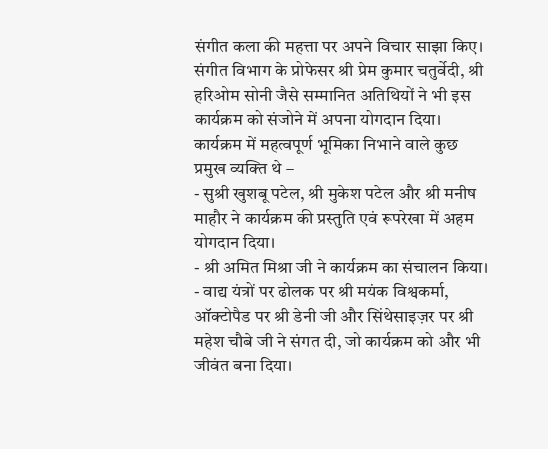संगीत कला की महत्ता पर अपने विचार साझा किए। संगीत विभाग के प्रोफेसर श्री प्रेम कुमार चतुर्वेदी, श्री हरिओम सोनी जैसे सम्मानित अतिथियों ने भी इस कार्यक्रम को संजोने में अपना योगदान दिया।
कार्यक्रम में महत्वपूर्ण भूमिका निभाने वाले कुछ प्रमुख व्यक्ति थे –
- सुश्री खुशबू पटेल, श्री मुकेश पटेल और श्री मनीष माहौर ने कार्यक्रम की प्रस्तुति एवं रूपरेखा में अहम योगदान दिया।
- श्री अमित मिश्रा जी ने कार्यक्रम का संचालन किया।
- वाद्य यंत्रों पर ढोलक पर श्री मयंक विश्वकर्मा, ऑक्टोपैड पर श्री डेनी जी और सिंथेसाइज़र पर श्री महेश चौबे जी ने संगत दी, जो कार्यक्रम को और भी जीवंत बना दिया।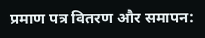प्रमाण पत्र वितरण और समापन: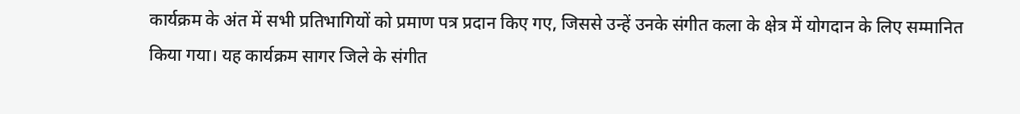कार्यक्रम के अंत में सभी प्रतिभागियों को प्रमाण पत्र प्रदान किए गए, जिससे उन्हें उनके संगीत कला के क्षेत्र में योगदान के लिए सम्मानित किया गया। यह कार्यक्रम सागर जिले के संगीत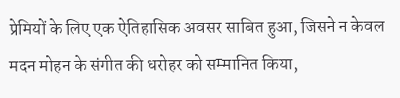प्रेमियों के लिए एक ऐतिहासिक अवसर साबित हुआ, जिसने न केवल मदन मोहन के संगीत की धरोहर को सम्मानित किया,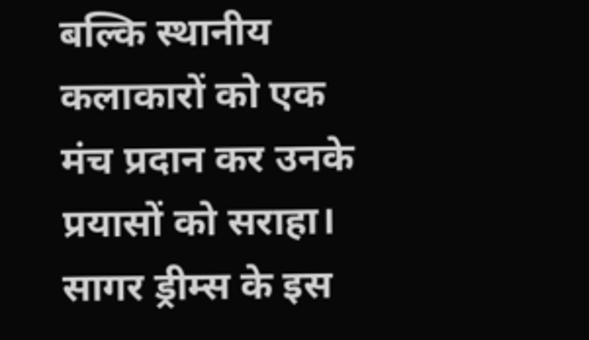बल्कि स्थानीय कलाकारों को एक मंच प्रदान कर उनके प्रयासों को सराहा।
सागर ड्रीम्स के इस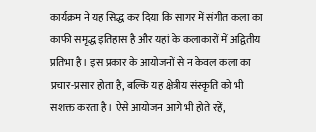कार्यक्रम ने यह सिद्ध कर दिया कि सागर में संगीत कला का काफी समृद्ध इतिहास है और यहां के कलाकारों में अद्वितीय प्रतिभा है। इस प्रकार के आयोजनों से न केवल कला का प्रचार-प्रसार होता है, बल्कि यह क्षेत्रीय संस्कृति को भी सशक्त करता है। ऐसे आयोजन आगे भी होते रहें,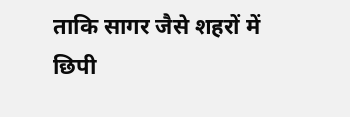ताकि सागर जैसे शहरों में छिपी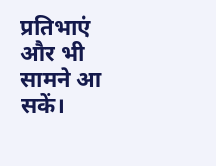प्रतिभाएं और भी सामने आ सकें।